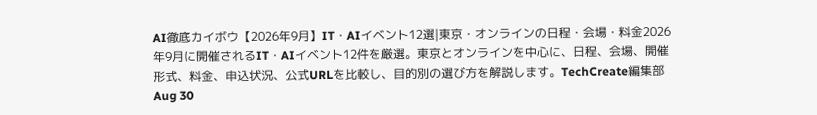AI徹底カイボウ【2026年9月】IT・AIイベント12選|東京・オンラインの日程・会場・料金2026年9月に開催されるIT・AIイベント12件を厳選。東京とオンラインを中心に、日程、会場、開催形式、料金、申込状況、公式URLを比較し、目的別の選び方を解説します。TechCreate編集部Aug 30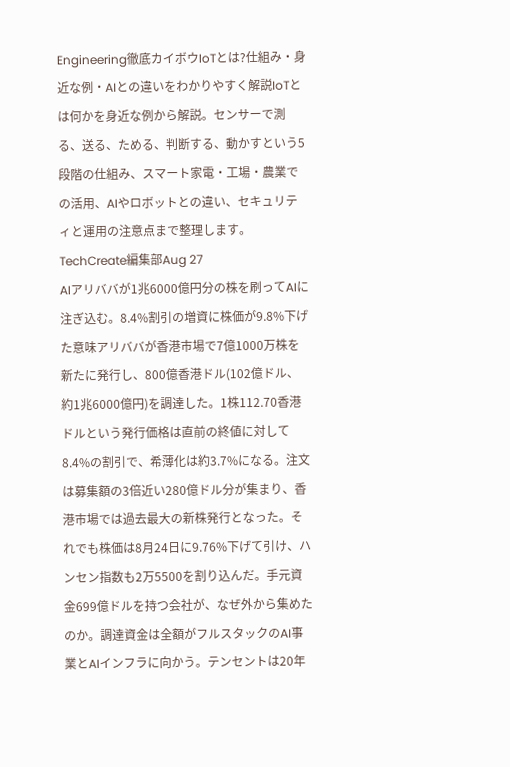Engineering徹底カイボウIoTとは?仕組み・身近な例・AIとの違いをわかりやすく解説IoTとは何かを身近な例から解説。センサーで測る、送る、ためる、判断する、動かすという5段階の仕組み、スマート家電・工場・農業での活用、AIやロボットとの違い、セキュリティと運用の注意点まで整理します。TechCreate編集部Aug 27
AIアリババが1兆6000億円分の株を刷ってAIに注ぎ込む。8.4%割引の増資に株価が9.8%下げた意味アリババが香港市場で7億1000万株を新たに発行し、800億香港ドル(102億ドル、約1兆6000億円)を調達した。1株112.70香港ドルという発行価格は直前の終値に対して8.4%の割引で、希薄化は約3.7%になる。注文は募集額の3倍近い280億ドル分が集まり、香港市場では過去最大の新株発行となった。それでも株価は8月24日に9.76%下げて引け、ハンセン指数も2万5500を割り込んだ。手元資金699億ドルを持つ会社が、なぜ外から集めたのか。調達資金は全額がフルスタックのAI事業とAIインフラに向かう。テンセントは20年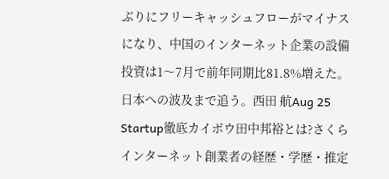ぶりにフリーキャッシュフローがマイナスになり、中国のインターネット企業の設備投資は1〜7月で前年同期比81.8%増えた。日本への波及まで追う。西田 航Aug 25
Startup徹底カイボウ田中邦裕とは?さくらインターネット創業者の経歴・学歴・推定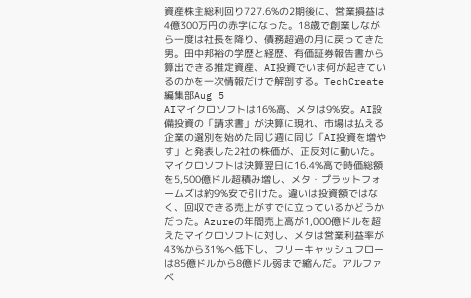資産株主総利回り727.6%の2期後に、営業損益は4億300万円の赤字になった。18歳で創業しながら一度は社長を降り、債務超過の月に戻ってきた男。田中邦裕の学歴と経歴、有価証券報告書から算出できる推定資産、AI投資でいま何が起きているのかを一次情報だけで解剖する。TechCreate編集部Aug 5
AIマイクロソフトは16%高、メタは9%安。AI設備投資の「請求書」が決算に現れ、市場は払える企業の選別を始めた同じ週に同じ「AI投資を増やす」と発表した2社の株価が、正反対に動いた。マイクロソフトは決算翌日に16.4%高で時価総額を5,500億ドル超積み増し、メタ・プラットフォームズは約9%安で引けた。違いは投資額ではなく、回収できる売上がすでに立っているかどうかだった。Azureの年間売上高が1,000億ドルを超えたマイクロソフトに対し、メタは営業利益率が43%から31%へ低下し、フリーキャッシュフローは85億ドルから8億ドル弱まで縮んだ。アルファベ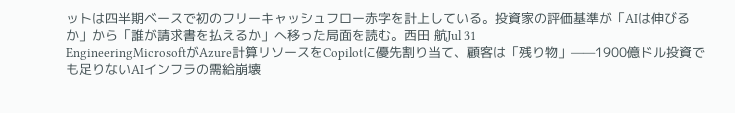ットは四半期ベースで初のフリーキャッシュフロー赤字を計上している。投資家の評価基準が「AIは伸びるか」から「誰が請求書を払えるか」へ移った局面を読む。西田 航Jul 31
EngineeringMicrosoftがAzure計算リソースをCopilotに優先割り当て、顧客は「残り物」——1900億ドル投資でも足りないAIインフラの需給崩壊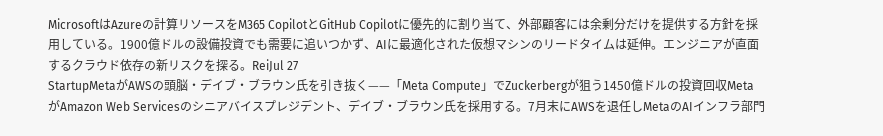MicrosoftはAzureの計算リソースをM365 CopilotとGitHub Copilotに優先的に割り当て、外部顧客には余剰分だけを提供する方針を採用している。1900億ドルの設備投資でも需要に追いつかず、AIに最適化された仮想マシンのリードタイムは延伸。エンジニアが直面するクラウド依存の新リスクを探る。ReiJul 27
StartupMetaがAWSの頭脳・デイブ・ブラウン氏を引き抜く——「Meta Compute」でZuckerbergが狙う1450億ドルの投資回収MetaがAmazon Web Servicesのシニアバイスプレジデント、デイブ・ブラウン氏を採用する。7月末にAWSを退任しMetaのAIインフラ部門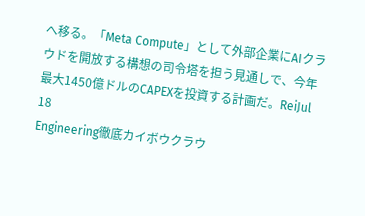へ移る。「Meta Compute」として外部企業にAIクラウドを開放する構想の司令塔を担う見通しで、今年最大1450億ドルのCAPEXを投資する計画だ。ReiJul 18
Engineering徹底カイボウクラウ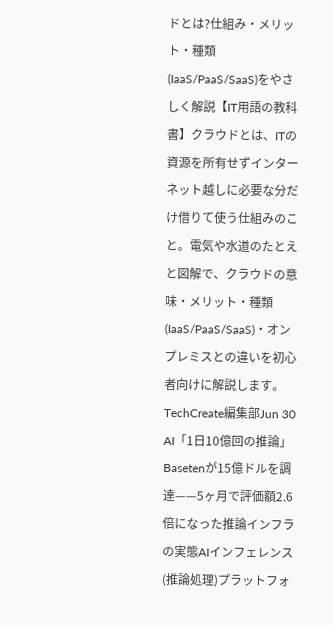ドとは?仕組み・メリット・種類(IaaS/PaaS/SaaS)をやさしく解説【IT用語の教科書】クラウドとは、ITの資源を所有せずインターネット越しに必要な分だけ借りて使う仕組みのこと。電気や水道のたとえと図解で、クラウドの意味・メリット・種類(IaaS/PaaS/SaaS)・オンプレミスとの違いを初心者向けに解説します。TechCreate編集部Jun 30
AI「1日10億回の推論」Basetenが15億ドルを調達——5ヶ月で評価額2.6倍になった推論インフラの実態AIインフェレンス(推論処理)プラットフォ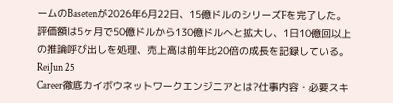ームのBasetenが2026年6月22日、15億ドルのシリーズFを完了した。評価額は5ヶ月で50億ドルから130億ドルへと拡大し、1日10億回以上の推論呼び出しを処理、売上高は前年比20倍の成長を記録している。ReiJun 25
Career徹底カイボウネットワークエンジニアとは?仕事内容・必要スキ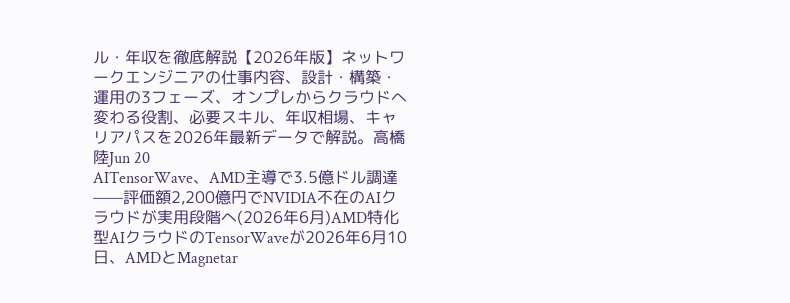ル・年収を徹底解説【2026年版】ネットワークエンジニアの仕事内容、設計・構築・運用の3フェーズ、オンプレからクラウドへ変わる役割、必要スキル、年収相場、キャリアパスを2026年最新データで解説。高橋 陸Jun 20
AITensorWave、AMD主導で3.5億ドル調達——評価額2,200億円でNVIDIA不在のAIクラウドが実用段階へ(2026年6月)AMD特化型AIクラウドのTensorWaveが2026年6月10日、AMDとMagnetar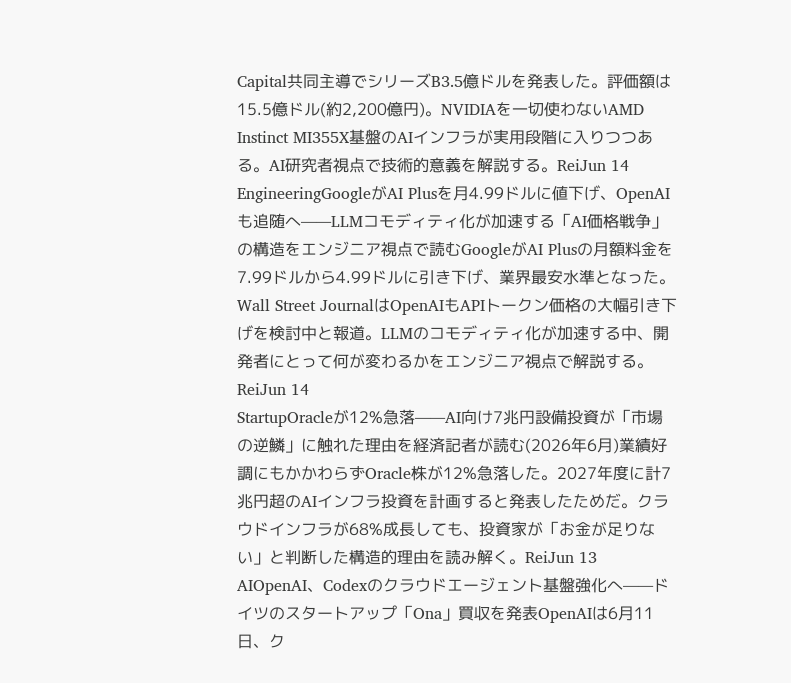Capital共同主導でシリーズB3.5億ドルを発表した。評価額は15.5億ドル(約2,200億円)。NVIDIAを一切使わないAMD Instinct MI355X基盤のAIインフラが実用段階に入りつつある。AI研究者視点で技術的意義を解説する。ReiJun 14
EngineeringGoogleがAI Plusを月4.99ドルに値下げ、OpenAIも追随へ——LLMコモディティ化が加速する「AI価格戦争」の構造をエンジニア視点で読むGoogleがAI Plusの月額料金を7.99ドルから4.99ドルに引き下げ、業界最安水準となった。Wall Street JournalはOpenAIもAPIトークン価格の大幅引き下げを検討中と報道。LLMのコモディティ化が加速する中、開発者にとって何が変わるかをエンジニア視点で解説する。ReiJun 14
StartupOracleが12%急落——AI向け7兆円設備投資が「市場の逆鱗」に触れた理由を経済記者が読む(2026年6月)業績好調にもかかわらずOracle株が12%急落した。2027年度に計7兆円超のAIインフラ投資を計画すると発表したためだ。クラウドインフラが68%成長しても、投資家が「お金が足りない」と判断した構造的理由を読み解く。ReiJun 13
AIOpenAI、Codexのクラウドエージェント基盤強化へ——ドイツのスタートアップ「Ona」買収を発表OpenAIは6月11日、ク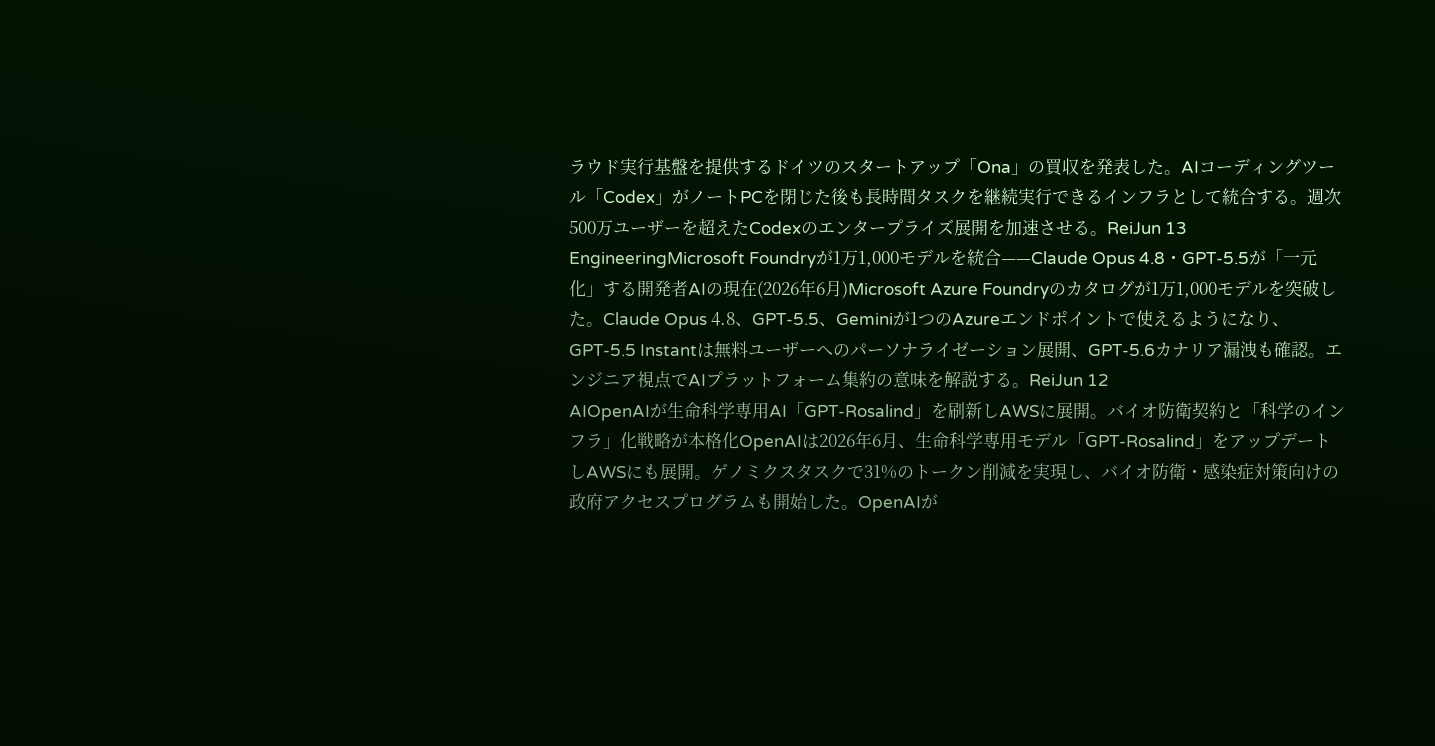ラウド実行基盤を提供するドイツのスタートアップ「Ona」の買収を発表した。AIコーディングツール「Codex」がノートPCを閉じた後も長時間タスクを継続実行できるインフラとして統合する。週次500万ユーザーを超えたCodexのエンタープライズ展開を加速させる。ReiJun 13
EngineeringMicrosoft Foundryが1万1,000モデルを統合——Claude Opus 4.8・GPT-5.5が「一元化」する開発者AIの現在(2026年6月)Microsoft Azure Foundryのカタログが1万1,000モデルを突破した。Claude Opus 4.8、GPT-5.5、Geminiが1つのAzureエンドポイントで使えるようになり、GPT-5.5 Instantは無料ユーザーへのパーソナライゼーション展開、GPT-5.6カナリア漏洩も確認。エンジニア視点でAIプラットフォーム集約の意味を解説する。ReiJun 12
AIOpenAIが生命科学専用AI「GPT-Rosalind」を刷新しAWSに展開。バイオ防衛契約と「科学のインフラ」化戦略が本格化OpenAIは2026年6月、生命科学専用モデル「GPT-Rosalind」をアップデートしAWSにも展開。ゲノミクスタスクで31%のトークン削減を実現し、バイオ防衛・感染症対策向けの政府アクセスプログラムも開始した。OpenAIが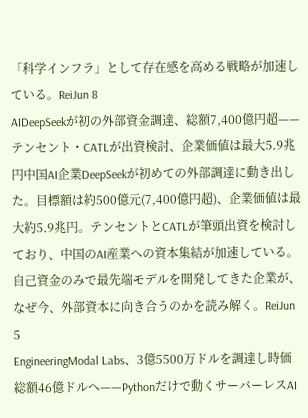「科学インフラ」として存在感を高める戦略が加速している。ReiJun 8
AIDeepSeekが初の外部資金調達、総額7,400億円超——テンセント・CATLが出資検討、企業価値は最大5.9兆円中国AI企業DeepSeekが初めての外部調達に動き出した。目標額は約500億元(7,400億円超)、企業価値は最大約5.9兆円。テンセントとCATLが筆頭出資を検討しており、中国のAI産業への資本集結が加速している。自己資金のみで最先端モデルを開発してきた企業が、なぜ今、外部資本に向き合うのかを読み解く。ReiJun 5
EngineeringModal Labs、3億5500万ドルを調達し時価総額46億ドルへ——Pythonだけで動くサーバーレスAI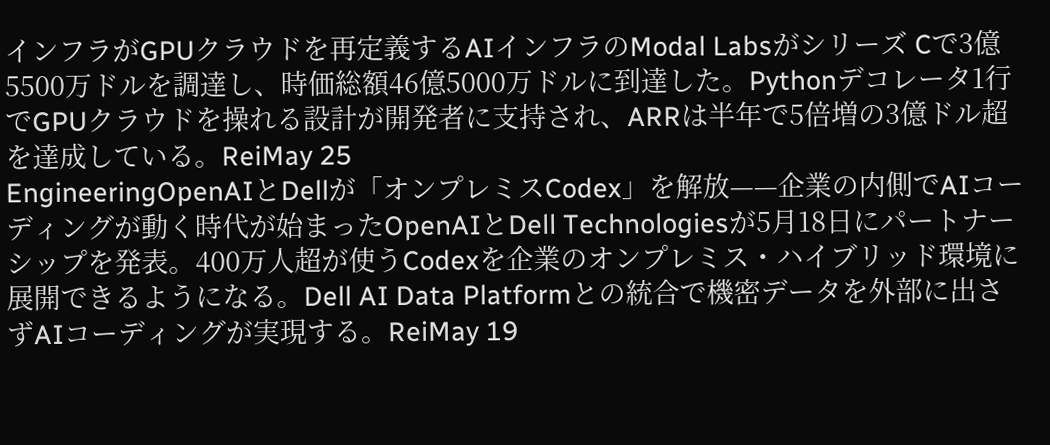インフラがGPUクラウドを再定義するAIインフラのModal Labsがシリーズ Cで3億5500万ドルを調達し、時価総額46億5000万ドルに到達した。Pythonデコレータ1行でGPUクラウドを操れる設計が開発者に支持され、ARRは半年で5倍増の3億ドル超を達成している。ReiMay 25
EngineeringOpenAIとDellが「オンプレミスCodex」を解放——企業の内側でAIコーディングが動く時代が始まったOpenAIとDell Technologiesが5月18日にパートナーシップを発表。400万人超が使うCodexを企業のオンプレミス・ハイブリッド環境に展開できるようになる。Dell AI Data Platformとの統合で機密データを外部に出さずAIコーディングが実現する。ReiMay 19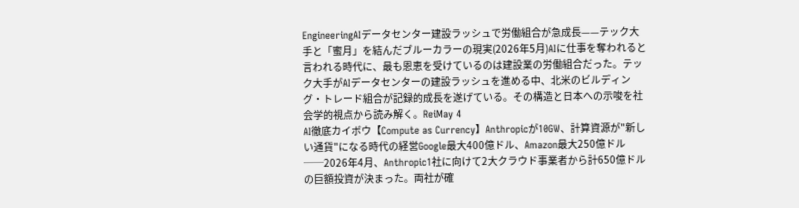EngineeringAIデータセンター建設ラッシュで労働組合が急成長——テック大手と「蜜月」を結んだブルーカラーの現実(2026年5月)AIに仕事を奪われると言われる時代に、最も恩恵を受けているのは建設業の労働組合だった。テック大手がAIデータセンターの建設ラッシュを進める中、北米のビルディング・トレード組合が記録的成長を遂げている。その構造と日本への示唆を社会学的視点から読み解く。ReiMay 4
AI徹底カイボウ【Compute as Currency】Anthropicが10GW、計算資源が"新しい通貨"になる時代の経営Google最大400億ドル、Amazon最大250億ドル──2026年4月、Anthropic1社に向けて2大クラウド事業者から計650億ドルの巨額投資が決まった。両社が確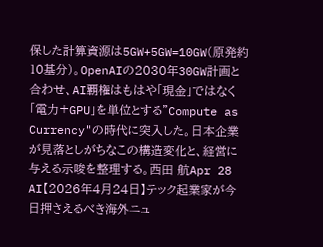保した計算資源は5GW+5GW=10GW(原発約10基分)。OpenAIの2030年30GW計画と合わせ、AI覇権はもはや「現金」ではなく「電力+GPU」を単位とする"Compute as Currency"の時代に突入した。日本企業が見落としがちなこの構造変化と、経営に与える示唆を整理する。西田 航Apr 28
AI【2026年4月24日】テック起業家が今日押さえるべき海外ニュ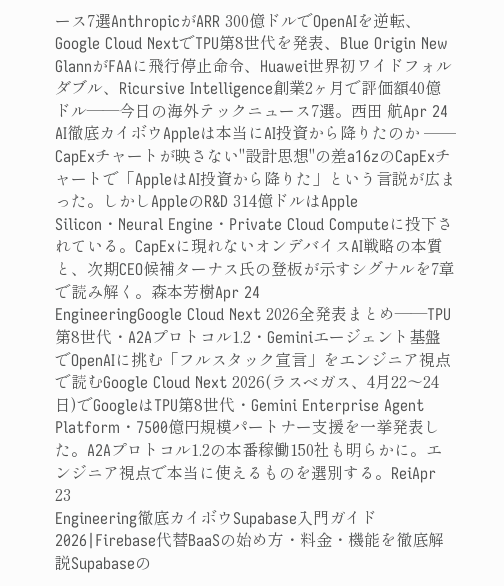ース7選AnthropicがARR 300億ドルでOpenAIを逆転、Google Cloud NextでTPU第8世代を発表、Blue Origin New GlannがFAAに飛行停止命令、Huawei世界初ワイドフォルダブル、Ricursive Intelligence創業2ヶ月で評価額40億ドル——今日の海外テックニュース7選。西田 航Apr 24
AI徹底カイボウAppleは本当にAI投資から降りたのか ── CapExチャートが映さない"設計思想"の差a16zのCapExチャートで「AppleはAI投資から降りた」という言説が広まった。しかしAppleのR&D 314億ドルはApple Silicon・Neural Engine・Private Cloud Computeに投下されている。CapExに現れないオンデバイスAI戦略の本質と、次期CEO候補ターナス氏の登板が示すシグナルを7章で読み解く。森本芳樹Apr 24
EngineeringGoogle Cloud Next 2026全発表まとめ——TPU第8世代・A2Aプロトコル1.2・Geminiエージェント基盤でOpenAIに挑む「フルスタック宣言」をエンジニア視点で読むGoogle Cloud Next 2026(ラスベガス、4月22〜24日)でGoogleはTPU第8世代・Gemini Enterprise Agent Platform・7500億円規模パートナー支援を一挙発表した。A2Aプロトコル1.2の本番稼働150社も明らかに。エンジニア視点で本当に使えるものを選別する。ReiApr 23
Engineering徹底カイボウSupabase入門ガイド2026|Firebase代替BaaSの始め方・料金・機能を徹底解説Supabaseの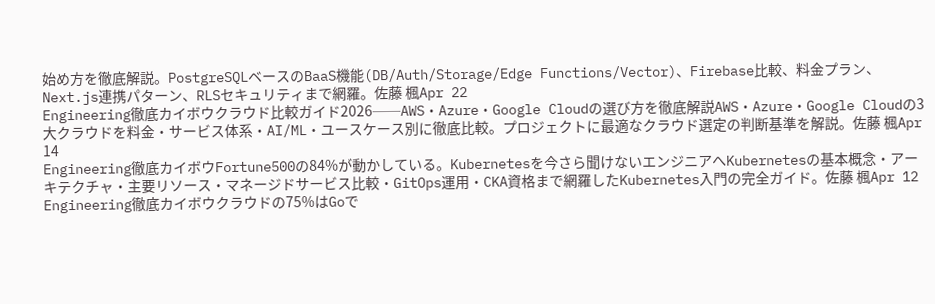始め方を徹底解説。PostgreSQLベースのBaaS機能(DB/Auth/Storage/Edge Functions/Vector)、Firebase比較、料金プラン、Next.js連携パターン、RLSセキュリティまで網羅。佐藤 楓Apr 22
Engineering徹底カイボウクラウド比較ガイド2026──AWS・Azure・Google Cloudの選び方を徹底解説AWS・Azure・Google Cloudの3大クラウドを料金・サービス体系・AI/ML・ユースケース別に徹底比較。プロジェクトに最適なクラウド選定の判断基準を解説。佐藤 楓Apr 14
Engineering徹底カイボウFortune500の84%が動かしている。Kubernetesを今さら聞けないエンジニアへKubernetesの基本概念・アーキテクチャ・主要リソース・マネージドサービス比較・GitOps運用・CKA資格まで網羅したKubernetes入門の完全ガイド。佐藤 楓Apr 12
Engineering徹底カイボウクラウドの75%はGoで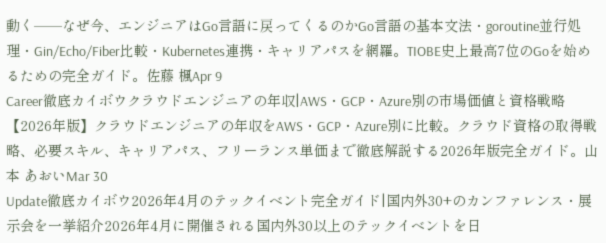動く──なぜ今、エンジニアはGo言語に戻ってくるのかGo言語の基本文法・goroutine並行処理・Gin/Echo/Fiber比較・Kubernetes連携・キャリアパスを網羅。TIOBE史上最高7位のGoを始めるための完全ガイド。佐藤 楓Apr 9
Career徹底カイボウクラウドエンジニアの年収|AWS・GCP・Azure別の市場価値と資格戦略【2026年版】クラウドエンジニアの年収をAWS・GCP・Azure別に比較。クラウド資格の取得戦略、必要スキル、キャリアパス、フリーランス単価まで徹底解説する2026年版完全ガイド。山本 あおいMar 30
Update徹底カイボウ2026年4月のテックイベント完全ガイド|国内外30+のカンファレンス・展示会を一挙紹介2026年4月に開催される国内外30以上のテックイベントを日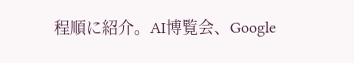程順に紹介。AI博覧会、Google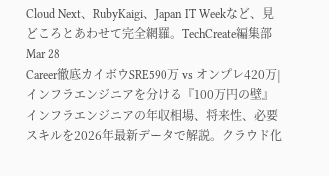Cloud Next、RubyKaigi、Japan IT Weekなど、見どころとあわせて完全網羅。TechCreate編集部Mar 28
Career徹底カイボウSRE590万 vs オンプレ420万|インフラエンジニアを分ける『100万円の壁』インフラエンジニアの年収相場、将来性、必要スキルを2026年最新データで解説。クラウド化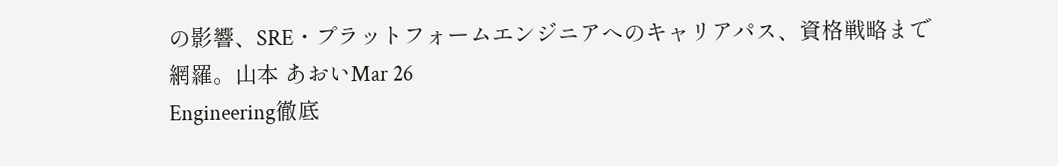の影響、SRE・プラットフォームエンジニアへのキャリアパス、資格戦略まで網羅。山本 あおいMar 26
Engineering徹底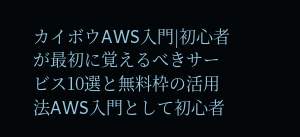カイボウAWS入門|初心者が最初に覚えるべきサービス10選と無料枠の活用法AWS入門として初心者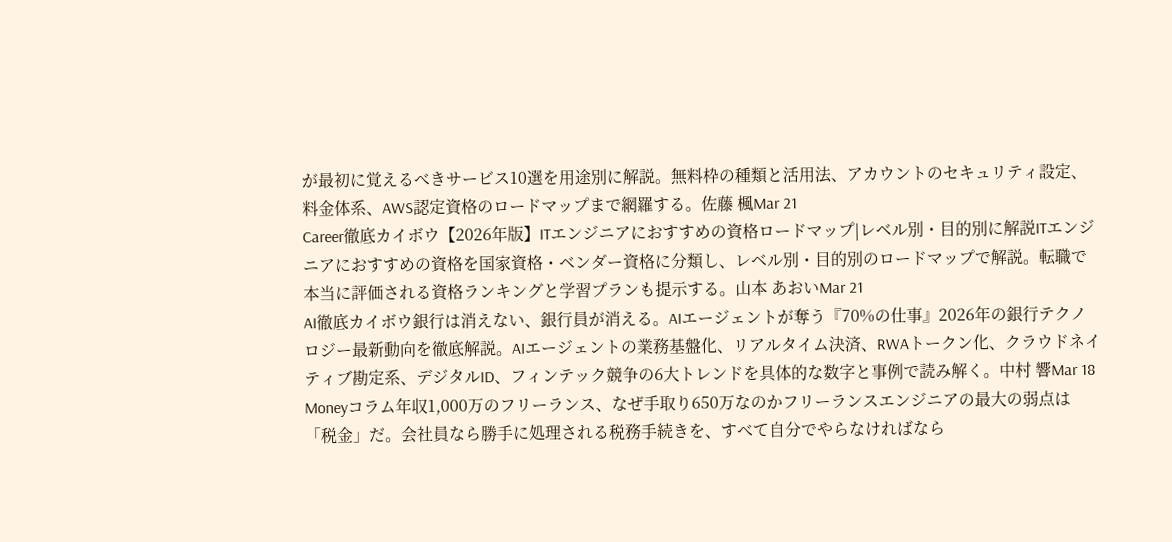が最初に覚えるべきサービス10選を用途別に解説。無料枠の種類と活用法、アカウントのセキュリティ設定、料金体系、AWS認定資格のロードマップまで網羅する。佐藤 楓Mar 21
Career徹底カイボウ【2026年版】ITエンジニアにおすすめの資格ロードマップ|レベル別・目的別に解説ITエンジニアにおすすめの資格を国家資格・ベンダー資格に分類し、レベル別・目的別のロードマップで解説。転職で本当に評価される資格ランキングと学習プランも提示する。山本 あおいMar 21
AI徹底カイボウ銀行は消えない、銀行員が消える。AIエージェントが奪う『70%の仕事』2026年の銀行テクノロジー最新動向を徹底解説。AIエージェントの業務基盤化、リアルタイム決済、RWAトークン化、クラウドネイティブ勘定系、デジタルID、フィンテック競争の6大トレンドを具体的な数字と事例で読み解く。中村 響Mar 18
Moneyコラム年収1,000万のフリーランス、なぜ手取り650万なのかフリーランスエンジニアの最大の弱点は「税金」だ。会社員なら勝手に処理される税務手続きを、すべて自分でやらなければなら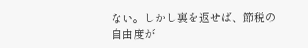ない。しかし裏を返せば、節税の自由度が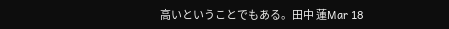高いということでもある。田中 蓮Mar 18